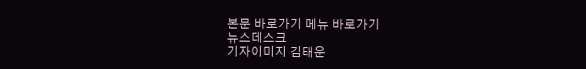본문 바로가기 메뉴 바로가기
뉴스데스크
기자이미지 김태운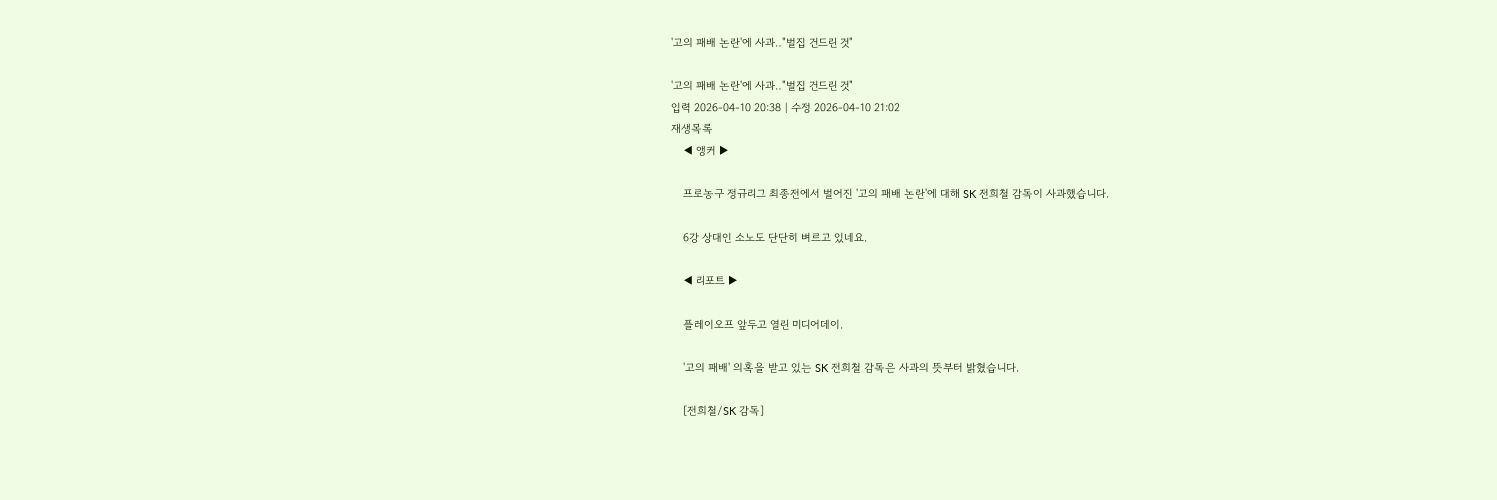'고의 패배 논란'에 사과‥"벌집 건드린 것"

'고의 패배 논란'에 사과‥"벌집 건드린 것"
입력 2026-04-10 20:38 | 수정 2026-04-10 21:02
재생목록
    ◀ 앵커 ▶

    프로농구 정규리그 최종전에서 벌어진 '고의 패배 논란'에 대해 SK 전희철 감독이 사과했습니다.

    6강 상대인 소노도 단단히 벼르고 있네요.

    ◀ 리포트 ▶

    플레이오프 앞두고 열린 미디어데이.

    '고의 패배' 의혹을 받고 있는 SK 전희철 감독은 사과의 뜻부터 밝혔습니다.

    [전희철/SK 감독]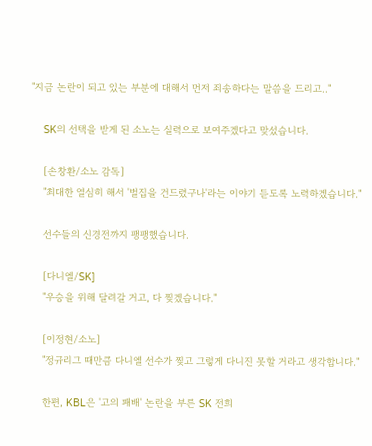"지금 논란이 되고 있는 부분에 대해서 먼저 죄송하다는 말씀을 드리고‥"

    SK의 선택을 받게 된 소노는 실력으로 보여주겠다고 맞섰습니다.

    [손창환/소노 감독]
    "최대한 열심히 해서 '벌집을 건드렸구나'라는 이야기 듣도록 노력하겠습니다."

    선수들의 신경전까지 팽팽했습니다.

    [다니엘/SK]
    "우승을 위해 달려갈 거고, 다 찢겠습니다."

    [이정현/소노]
    "정규리그 때만큼 다니엘 선수가 찢고 그렇게 다니진 못할 거라고 생각합니다."

    한편, KBL은 '고의 패배' 논란을 부른 SK 전희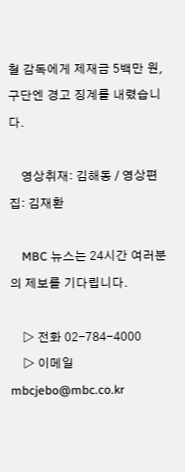철 감독에게 제재금 5백만 원, 구단엔 경고 징계를 내렸습니다.

    영상취재: 김해동 / 영상편집: 김재환

    MBC 뉴스는 24시간 여러분의 제보를 기다립니다.

    ▷ 전화 02-784-4000
    ▷ 이메일 mbcjebo@mbc.co.kr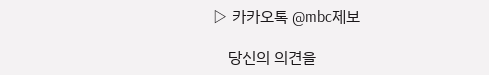▷ 카카오톡 @mbc제보

    당신의 의견을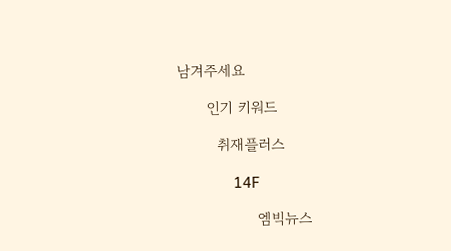남겨주세요

      인기 키워드

        취재플러스

              14F

                엠빅뉴스